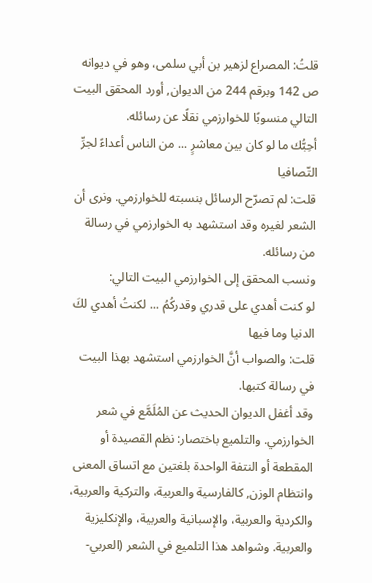قلتُ: المصراع لزهير بن أبي سلمى، وهو في ديوانه ص 142 وبرقم 244 من الديوان, أورد المحقق البيت التالي منسوبًا للخوارزمي نقلًا عن رسائله.
أحِبُّك ما لو كان بين معاشرٍ ... من الناس أعداءً لجرِّ التّصافيا
قلت: لم تصرّح الرسائل بنسبته للخوارزمي. ونرى أن الشعر لغيره وقد استشهد به الخوارزمي في رسالة من رسائله.
ونسب المحقق إلى الخوارزمي البيت التالي:
لو كنت أهدي على قدري وقدركُمُ ... لكنتُ أهدي لكَ الدنيا وما فيها
قلت: والصواب أنَّ الخوارزمي استشهد بهذا البيت في رسالة كتبها.
وقد أغفل الديوان الحديث عن المُلَمَّع في شعر الخوارزمي. والتلميع باختصار: نظم القصيدة أو المقطعة أو النتفة الواحدة بلغتين مع اتساق المعنى وانتظام الوزن, كالفارسية والعربية، والتركية والعربية، والكردية والعربية، والإسبانية والعربية، والإنكليزية والعربية. وشواهد هذا التلميع في الشعر (العربي-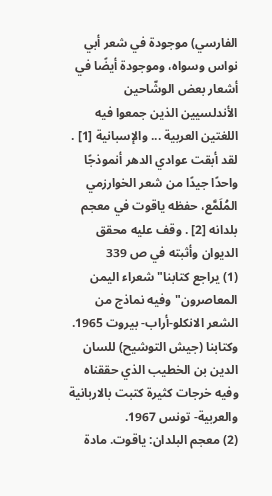الفارسي) موجودة في شعر أبي نواس وسواه، وموجودة أيضًا في أشعار بعض الوشّاحين الأندلسيين الذين جمعوا فيه اللغتين العربية ... والإسبانية [1] .
لقد أبقت عوادي الدهر أنموذجًا واحدًا جيدًا من شعر الخوارزمي المُلَمَّع، حفظه ياقوت في معجم بلدانه [2] . وقف عليه محقق الديوان وأثبته في ص 339
(1) يراجع كتابنا"شعراء اليمن المعاصرون"وفيه نماذج من الشعر الانكلو-أراب- بيروت 1965. وكتابنا (جيش التوشيح) للسان الدين بن الخطيب الذي حققناه وفيه خرجات كثيرة كتبت بالاربانية والعربية- تونس 1967.
(2) معجم البلدان: ياقوت. مادة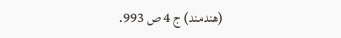(هندمند) ج 4 ص 993.